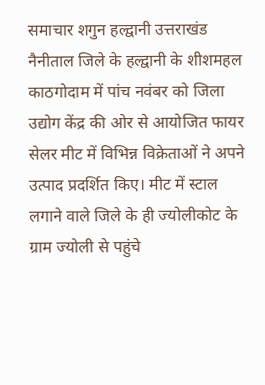समाचार शगुन हल्द्वानी उत्तराखंड
नैनीताल जिले के हल्द्वानी के शीशमहल काठगोदाम में पांच नवंबर को जिला उद्योग केंद्र की ओर से आयोजित फायर सेलर मीट में विभिन्न विक्रेताओं ने अपने उत्पाद प्रदर्शित किए। मीट में स्टाल लगाने वाले जिले के ही ज्योलीकोट के ग्राम ज्योली से पहुंचे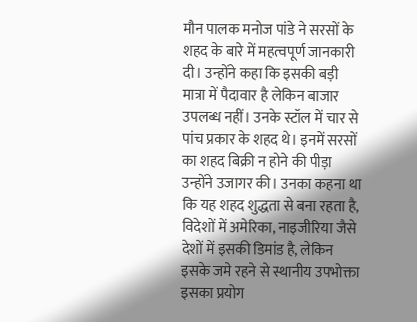मौन पालक मनोज पांडे ने सरसों के शहद के बारे में महत्वपूर्ण जानकारी दी। उन्होंने कहा कि इसकी बड़ी मात्रा में पैदावार है लेकिन बाजार उपलब्ध नहीं। उनके स्टॉल में चार से पांच प्रकार के शहद थे। इनमें सरसों का शहद बिक्री न होने की पीड़ा उन्होंने उजागर की। उनका कहना था कि यह शहद शुद्धता से बना रहता है, विदेशों में अमेरिका, नाइजीरिया जैसे देशों में इसकी डिमांड है, लेकिन इसके जमे रहने से स्थानीय उपभोक्ता इसका प्रयोग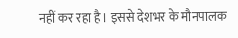नहीं कर रहा है। इससे देशभर के मौनपालक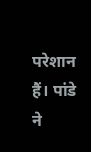परेशान हैं। पांडे ने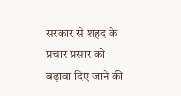सरकार से शहद के प्रचार प्रसार को बढ़ावा दिए जाने की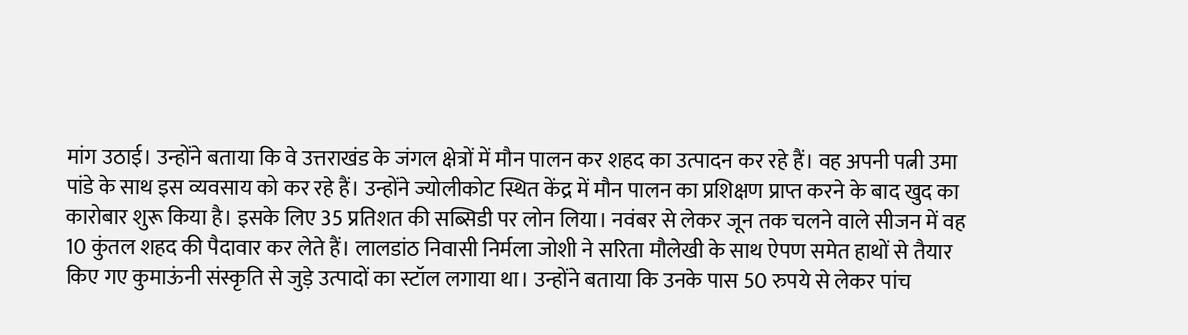मांग उठाई। उन्होंने बताया कि वे उत्तराखंड के जंगल क्षेत्रों में मौन पालन कर शहद का उत्पादन कर रहे हैं। वह अपनी पत्नी उमा पांडे के साथ इस व्यवसाय को कर रहे हैं। उन्होंने ज्योलीकोट स्थित केंद्र में मौन पालन का प्रशिक्षण प्राप्त करने के बाद खुद का कारोबार शुरू किया है। इसके लिए 35 प्रतिशत की सब्सिडी पर लोन लिया। नवंबर से लेकर जून तक चलने वाले सीजन में वह 10 कुंतल शहद की पैदावार कर लेते हैं। लालडांठ निवासी निर्मला जोशी ने सरिता मौलेखी के साथ ऐपण समेत हाथों से तैयार किए गए कुमाऊंनी संस्कृति से जुड़े उत्पादों का स्टॉल लगाया था। उन्होंने बताया कि उनके पास 50 रुपये से लेकर पांच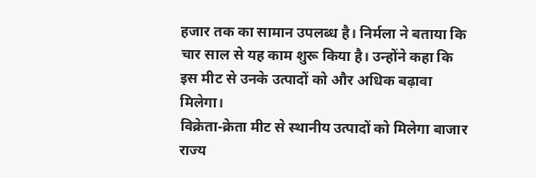हजार तक का सामान उपलब्ध है। निर्मला ने बताया कि चार साल से यह काम शुरू किया है। उन्होंने कहा कि इस मीट से उनके उत्पादों को और अधिक बढ़ावा मिलेगा।
विक्रेता-क्रेता मीट से स्थानीय उत्पादों को मिलेगा बाजार
राज्य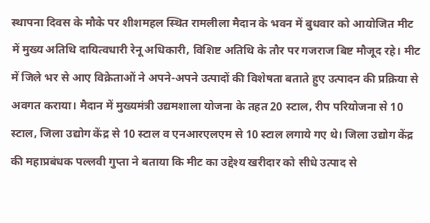स्थापना दिवस के मौके पर शीशमहल स्थित रामलीला मैदान के भवन में बुधवार को आयोजित मीट में मुख्य अतिथि दायित्वधारी रेनू अधिकारी, विशिष्ट अतिथि के तौर पर गजराज बिष्ट मौजूद रहे। मीट में जिले भर से आए विक्रेताओं ने अपने-अपने उत्पादों की विशेषता बताते हुए उत्पादन की प्रक्रिया से अवगत कराया। मैदान में मुख्यमंत्री उद्यमशाला योजना के तहत 20 स्टाल, रीप परियोजना से 10 स्टाल, जिला उद्योग केंद्र से 10 स्टाल व एनआरएलएम से 10 स्टाल लगाये गए थे। जिला उद्योग केंद्र की महाप्रबंधक पल्लवी गुप्ता ने बताया कि मीट का उद्देश्य खरीदार को सीधे उत्पाद से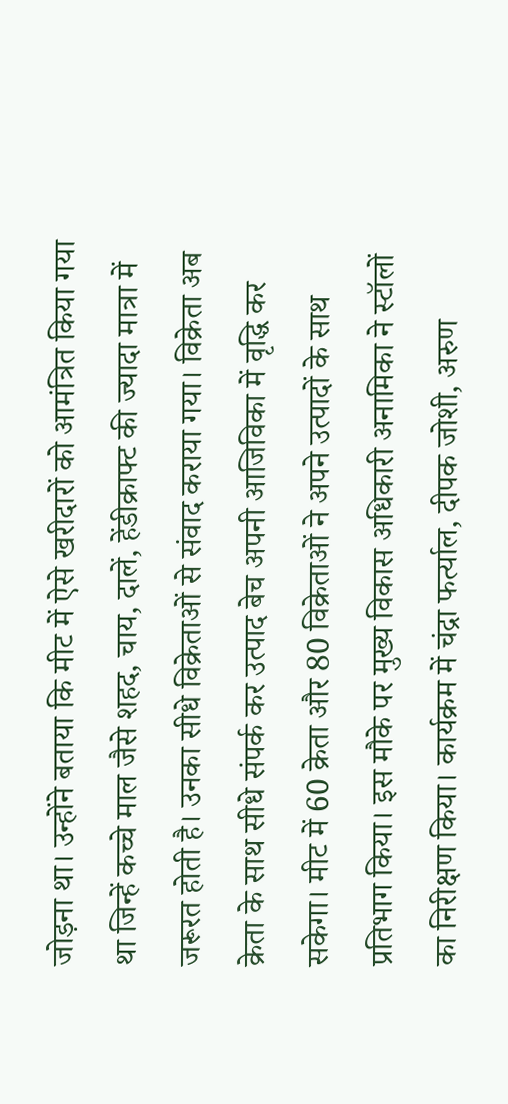जोड़ना था। उन्होंने बताया कि मीट में ऐसे खरीदारों को आमंत्रित किया गया था जिन्हें कच्चे माल जैसे शहद, चाय, दालें, हेंडीक्राफ्ट की ज्यादा मात्रा में जरूरत होती है। उनका सीधे विक्रेताओं से संवाद कराया गया। विक्रेता अब क्रेता के साथ सीधे संपर्क कर उत्पाद बेच अपनी आजिविका में वृद्धि कर सकेगा। मीट में 60 क्रेता और 80 विक्रेताओं ने अपने उत्पादों के साथ प्रतिभाग किया। इस मौके पर मुख्य विकास अधिकारी अनामिका ने स्टॉलों का निरीक्षण किया। कार्यक्रम में चंद्रा फर्त्याल, दीपक जोशी, अरुण